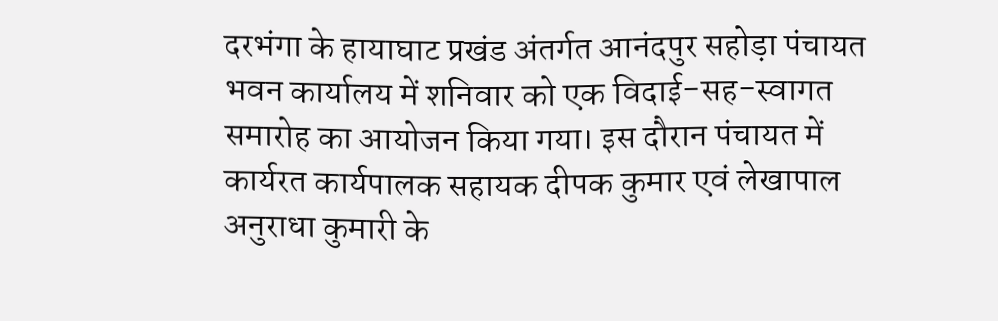दरभंगा के हायाघाट प्रखंड अंतर्गत आनंदपुर सहोड़ा पंचायत भवन कार्यालय में शनिवार को एक विदाई-सह-स्वागत समारोह का आयोजन किया गया। इस दौरान पंचायत में कार्यरत कार्यपालक सहायक दीपक कुमार एवं लेखापाल अनुराधा कुमारी के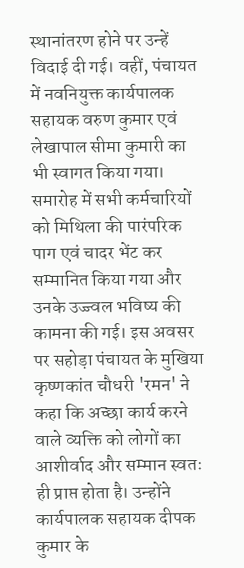स्थानांतरण होने पर उन्हें विदाई दी गई। वहीं, पंचायत में नवनियुक्त कार्यपालक सहायक वरुण कुमार एवं लेखापाल सीमा कुमारी का भी स्वागत किया गया। समारोह में सभी कर्मचारियों को मिथिला की पारंपरिक पाग एवं चादर भेंट कर सम्मानित किया गया और उनके उज्ज्वल भविष्य की कामना की गई। इस अवसर पर सहोड़ा पंचायत के मुखिया कृष्णकांत चौधरी 'रमन' ने कहा कि अच्छा कार्य करने वाले व्यक्ति को लोगों का आशीर्वाद और सम्मान स्वतः ही प्राप्त होता है। उन्होंने कार्यपालक सहायक दीपक कुमार के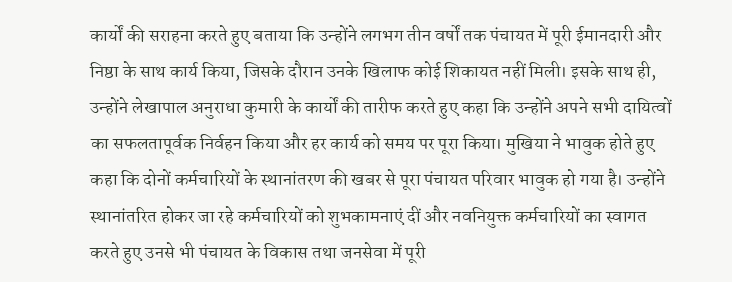कार्यों की सराहना करते हुए बताया कि उन्होंने लगभग तीन वर्षों तक पंचायत में पूरी ईमानदारी और निष्ठा के साथ कार्य किया, जिसके दौरान उनके खिलाफ कोई शिकायत नहीं मिली। इसके साथ ही, उन्होंने लेखापाल अनुराधा कुमारी के कार्यों की तारीफ करते हुए कहा कि उन्होंने अपने सभी दायित्वों का सफलतापूर्वक निर्वहन किया और हर कार्य को समय पर पूरा किया। मुखिया ने भावुक होते हुए कहा कि दोनों कर्मचारियों के स्थानांतरण की खबर से पूरा पंचायत परिवार भावुक हो गया है। उन्होंने स्थानांतरित होकर जा रहे कर्मचारियों को शुभकामनाएं दीं और नवनियुक्त कर्मचारियों का स्वागत करते हुए उनसे भी पंचायत के विकास तथा जनसेवा में पूरी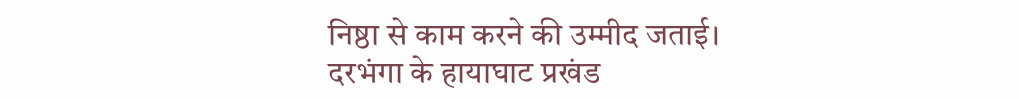निष्ठा से काम करने की उम्मीद जताई।
दरभंगा के हायाघाट प्रखंड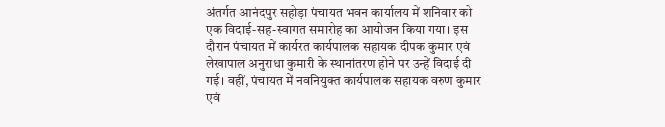अंतर्गत आनंदपुर सहोड़ा पंचायत भवन कार्यालय में शनिवार को एक विदाई-सह-स्वागत समारोह का आयोजन किया गया। इस दौरान पंचायत में कार्यरत कार्यपालक सहायक दीपक कुमार एवं लेखापाल अनुराधा कुमारी के स्थानांतरण होने पर उन्हें विदाई दी गई। वहीं, पंचायत में नवनियुक्त कार्यपालक सहायक वरुण कुमार एवं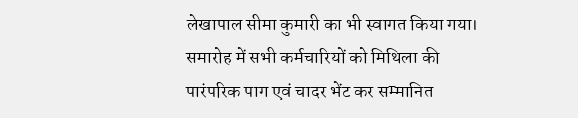लेखापाल सीमा कुमारी का भी स्वागत किया गया। समारोह में सभी कर्मचारियों को मिथिला की पारंपरिक पाग एवं चादर भेंट कर सम्मानित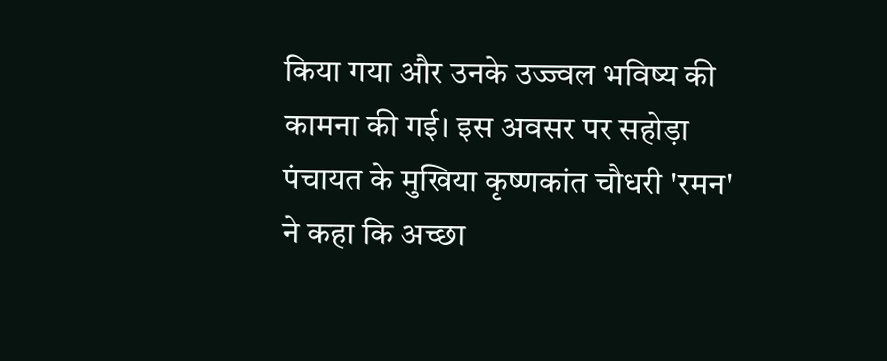किया गया और उनके उज्ज्वल भविष्य की कामना की गई। इस अवसर पर सहोड़ा पंचायत के मुखिया कृष्णकांत चौधरी 'रमन' ने कहा कि अच्छा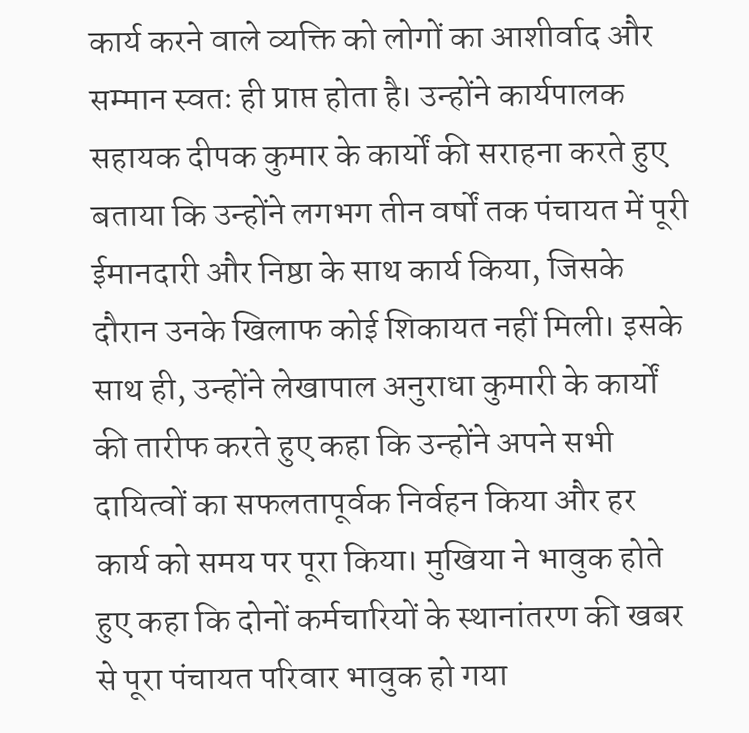कार्य करने वाले व्यक्ति को लोगों का आशीर्वाद और सम्मान स्वतः ही प्राप्त होता है। उन्होंने कार्यपालक सहायक दीपक कुमार के कार्यों की सराहना करते हुए बताया कि उन्होंने लगभग तीन वर्षों तक पंचायत में पूरी ईमानदारी और निष्ठा के साथ कार्य किया, जिसके दौरान उनके खिलाफ कोई शिकायत नहीं मिली। इसके साथ ही, उन्होंने लेखापाल अनुराधा कुमारी के कार्यों की तारीफ करते हुए कहा कि उन्होंने अपने सभी दायित्वों का सफलतापूर्वक निर्वहन किया और हर कार्य को समय पर पूरा किया। मुखिया ने भावुक होते हुए कहा कि दोनों कर्मचारियों के स्थानांतरण की खबर से पूरा पंचायत परिवार भावुक हो गया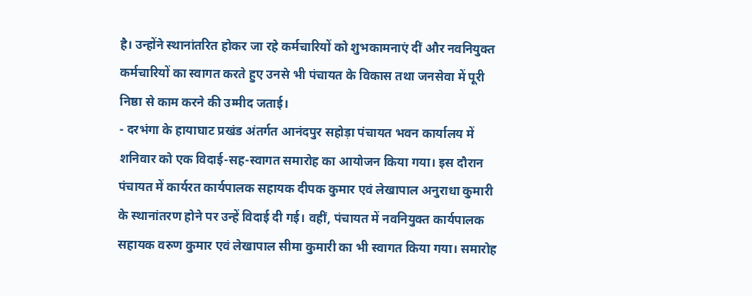है। उन्होंने स्थानांतरित होकर जा रहे कर्मचारियों को शुभकामनाएं दीं और नवनियुक्त कर्मचारियों का स्वागत करते हुए उनसे भी पंचायत के विकास तथा जनसेवा में पूरी निष्ठा से काम करने की उम्मीद जताई।
- दरभंगा के हायाघाट प्रखंड अंतर्गत आनंदपुर सहोड़ा पंचायत भवन कार्यालय में शनिवार को एक विदाई-सह-स्वागत समारोह का आयोजन किया गया। इस दौरान पंचायत में कार्यरत कार्यपालक सहायक दीपक कुमार एवं लेखापाल अनुराधा कुमारी के स्थानांतरण होने पर उन्हें विदाई दी गई। वहीं, पंचायत में नवनियुक्त कार्यपालक सहायक वरुण कुमार एवं लेखापाल सीमा कुमारी का भी स्वागत किया गया। समारोह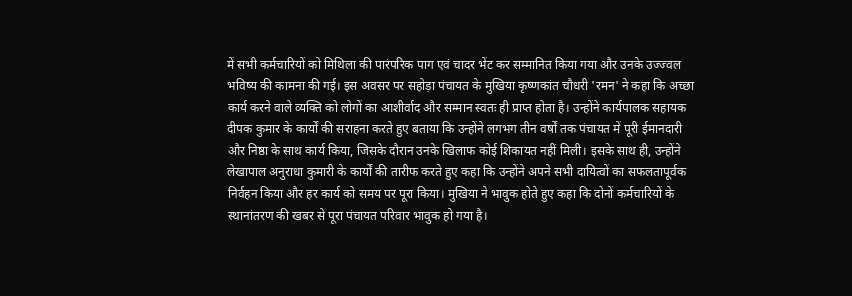में सभी कर्मचारियों को मिथिला की पारंपरिक पाग एवं चादर भेंट कर सम्मानित किया गया और उनके उज्ज्वल भविष्य की कामना की गई। इस अवसर पर सहोड़ा पंचायत के मुखिया कृष्णकांत चौधरी 'रमन' ने कहा कि अच्छा कार्य करने वाले व्यक्ति को लोगों का आशीर्वाद और सम्मान स्वतः ही प्राप्त होता है। उन्होंने कार्यपालक सहायक दीपक कुमार के कार्यों की सराहना करते हुए बताया कि उन्होंने लगभग तीन वर्षों तक पंचायत में पूरी ईमानदारी और निष्ठा के साथ कार्य किया, जिसके दौरान उनके खिलाफ कोई शिकायत नहीं मिली। इसके साथ ही, उन्होंने लेखापाल अनुराधा कुमारी के कार्यों की तारीफ करते हुए कहा कि उन्होंने अपने सभी दायित्वों का सफलतापूर्वक निर्वहन किया और हर कार्य को समय पर पूरा किया। मुखिया ने भावुक होते हुए कहा कि दोनों कर्मचारियों के स्थानांतरण की खबर से पूरा पंचायत परिवार भावुक हो गया है।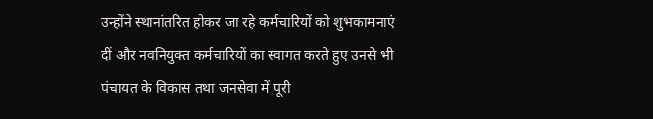उन्होंने स्थानांतरित होकर जा रहे कर्मचारियों को शुभकामनाएं दीं और नवनियुक्त कर्मचारियों का स्वागत करते हुए उनसे भी पंचायत के विकास तथा जनसेवा में पूरी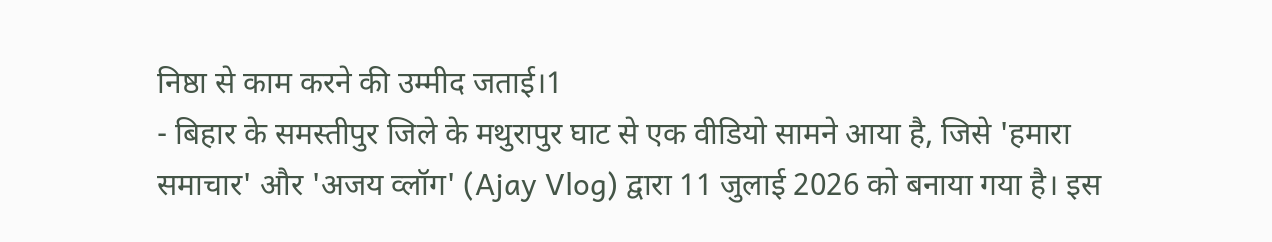निष्ठा से काम करने की उम्मीद जताई।1
- बिहार के समस्तीपुर जिले के मथुरापुर घाट से एक वीडियो सामने आया है, जिसे 'हमारा समाचार' और 'अजय व्लॉग' (Ajay Vlog) द्वारा 11 जुलाई 2026 को बनाया गया है। इस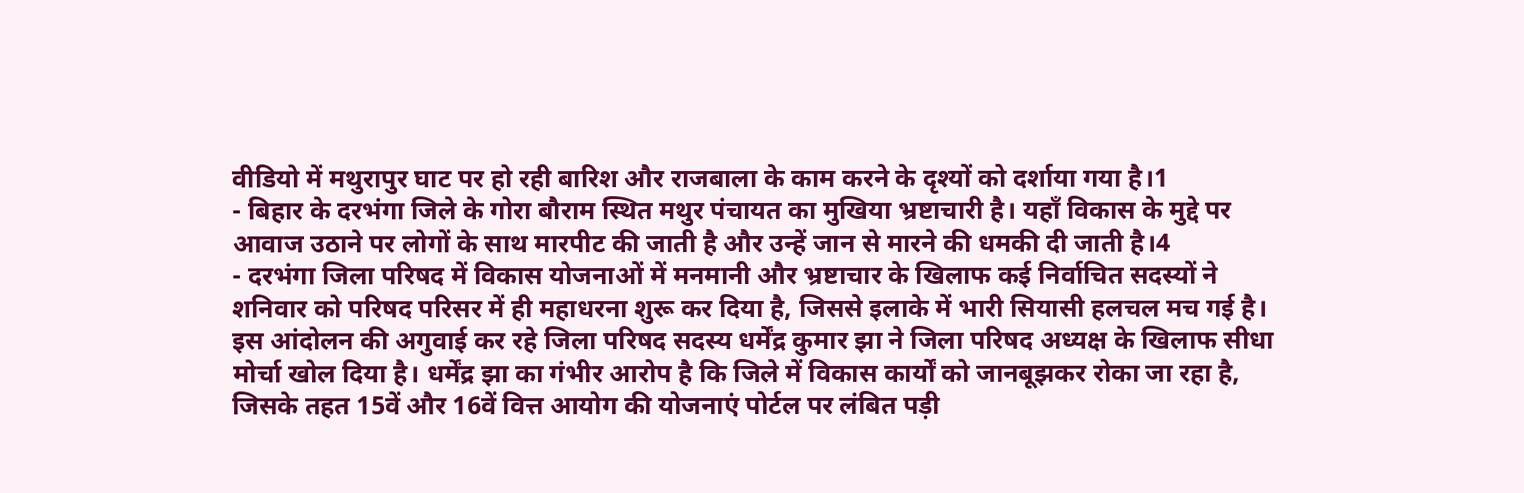वीडियो में मथुरापुर घाट पर हो रही बारिश और राजबाला के काम करने के दृश्यों को दर्शाया गया है।1
- बिहार के दरभंगा जिले के गोरा बौराम स्थित मथुर पंचायत का मुखिया भ्रष्टाचारी है। यहाँ विकास के मुद्दे पर आवाज उठाने पर लोगों के साथ मारपीट की जाती है और उन्हें जान से मारने की धमकी दी जाती है।4
- दरभंगा जिला परिषद में विकास योजनाओं में मनमानी और भ्रष्टाचार के खिलाफ कई निर्वाचित सदस्यों ने शनिवार को परिषद परिसर में ही महाधरना शुरू कर दिया है, जिससे इलाके में भारी सियासी हलचल मच गई है। इस आंदोलन की अगुवाई कर रहे जिला परिषद सदस्य धर्मेंद्र कुमार झा ने जिला परिषद अध्यक्ष के खिलाफ सीधा मोर्चा खोल दिया है। धर्मेंद्र झा का गंभीर आरोप है कि जिले में विकास कार्यों को जानबूझकर रोका जा रहा है, जिसके तहत 15वें और 16वें वित्त आयोग की योजनाएं पोर्टल पर लंबित पड़ी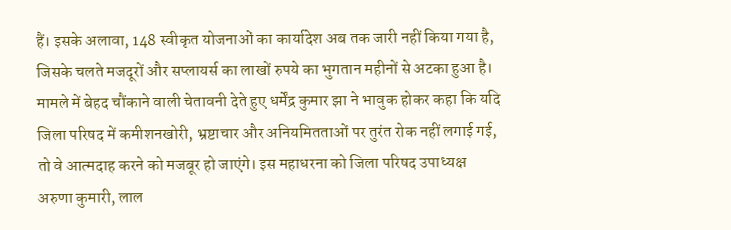हैं। इसके अलावा, 148 स्वीकृत योजनाओं का कार्यादेश अब तक जारी नहीं किया गया है, जिसके चलते मजदूरों और सप्लायर्स का लाखों रुपये का भुगतान महीनों से अटका हुआ है। मामले में बेहद चौंकाने वाली चेतावनी देते हुए धर्मेंद्र कुमार झा ने भावुक होकर कहा कि यदि जिला परिषद में कमीशनखोरी, भ्रष्टाचार और अनियमितताओं पर तुरंत रोक नहीं लगाई गई, तो वे आत्मदाह करने को मजबूर हो जाएंगे। इस महाधरना को जिला परिषद उपाध्यक्ष अरुणा कुमारी, लाल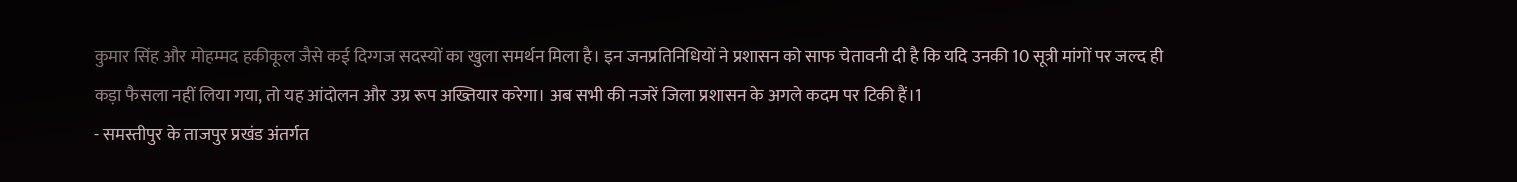कुमार सिंह और मोहम्मद हकीकूल जैसे कई दिग्गज सदस्यों का खुला समर्थन मिला है। इन जनप्रतिनिधियों ने प्रशासन को साफ चेतावनी दी है कि यदि उनकी 10 सूत्री मांगों पर जल्द ही कड़ा फैसला नहीं लिया गया, तो यह आंदोलन और उग्र रूप अख्तियार करेगा। अब सभी की नजरें जिला प्रशासन के अगले कदम पर टिकी हैं।1
- समस्तीपुर के ताजपुर प्रखंड अंतर्गत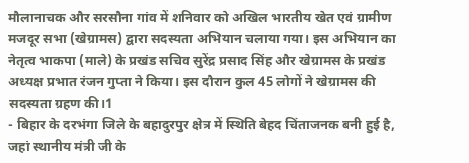मौलानाचक और सरसौना गांव में शनिवार को अखिल भारतीय खेत एवं ग्रामीण मजदूर सभा (खेग्रामस) द्वारा सदस्यता अभियान चलाया गया। इस अभियान का नेतृत्व भाकपा (माले) के प्रखंड सचिव सुरेंद्र प्रसाद सिंह और खेग्रामस के प्रखंड अध्यक्ष प्रभात रंजन गुप्ता ने किया। इस दौरान कुल 45 लोगों ने खेग्रामस की सदस्यता ग्रहण की।1
- बिहार के दरभंगा जिले के बहादुरपुर क्षेत्र में स्थिति बेहद चिंताजनक बनी हुई है, जहां स्थानीय मंत्री जी के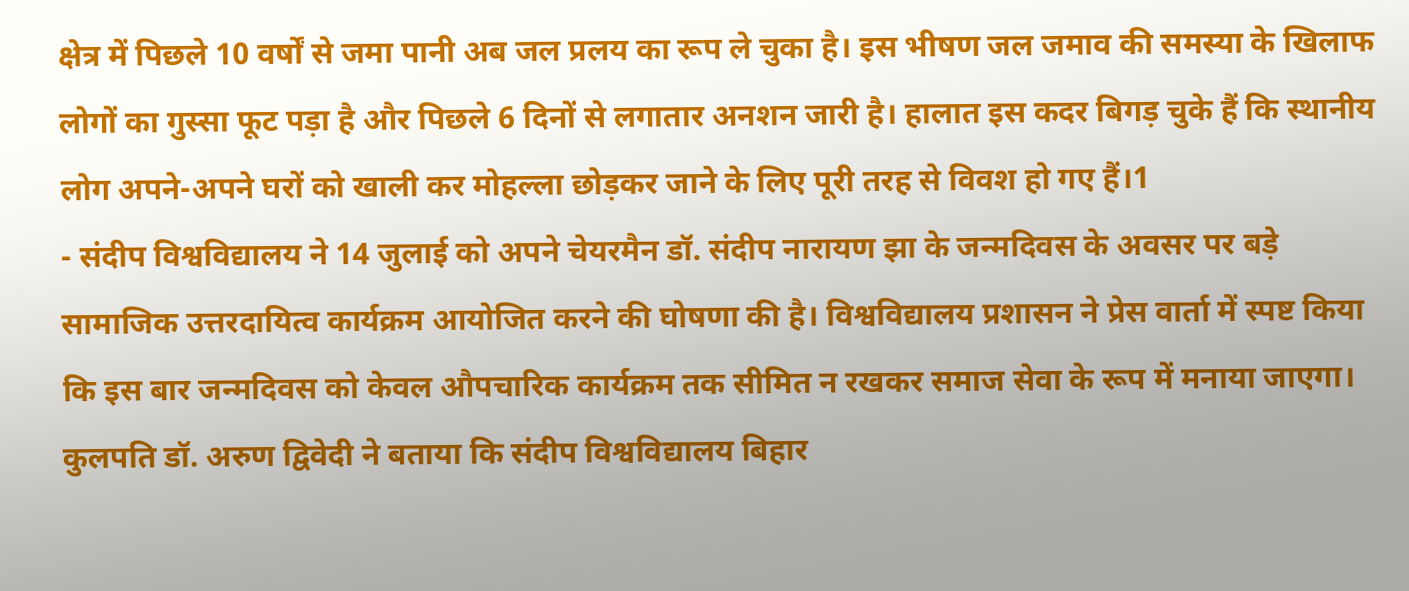क्षेत्र में पिछले 10 वर्षों से जमा पानी अब जल प्रलय का रूप ले चुका है। इस भीषण जल जमाव की समस्या के खिलाफ लोगों का गुस्सा फूट पड़ा है और पिछले 6 दिनों से लगातार अनशन जारी है। हालात इस कदर बिगड़ चुके हैं कि स्थानीय लोग अपने-अपने घरों को खाली कर मोहल्ला छोड़कर जाने के लिए पूरी तरह से विवश हो गए हैं।1
- संदीप विश्वविद्यालय ने 14 जुलाई को अपने चेयरमैन डॉ. संदीप नारायण झा के जन्मदिवस के अवसर पर बड़े सामाजिक उत्तरदायित्व कार्यक्रम आयोजित करने की घोषणा की है। विश्वविद्यालय प्रशासन ने प्रेस वार्ता में स्पष्ट किया कि इस बार जन्मदिवस को केवल औपचारिक कार्यक्रम तक सीमित न रखकर समाज सेवा के रूप में मनाया जाएगा। कुलपति डॉ. अरुण द्विवेदी ने बताया कि संदीप विश्वविद्यालय बिहार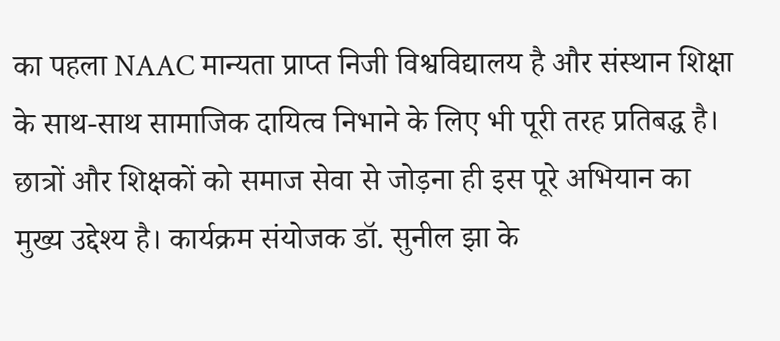का पहला NAAC मान्यता प्राप्त निजी विश्वविद्यालय है और संस्थान शिक्षा के साथ-साथ सामाजिक दायित्व निभाने के लिए भी पूरी तरह प्रतिबद्ध है। छात्रों और शिक्षकों को समाज सेवा से जोड़ना ही इस पूरे अभियान का मुख्य उद्देश्य है। कार्यक्रम संयोजक डॉ. सुनील झा के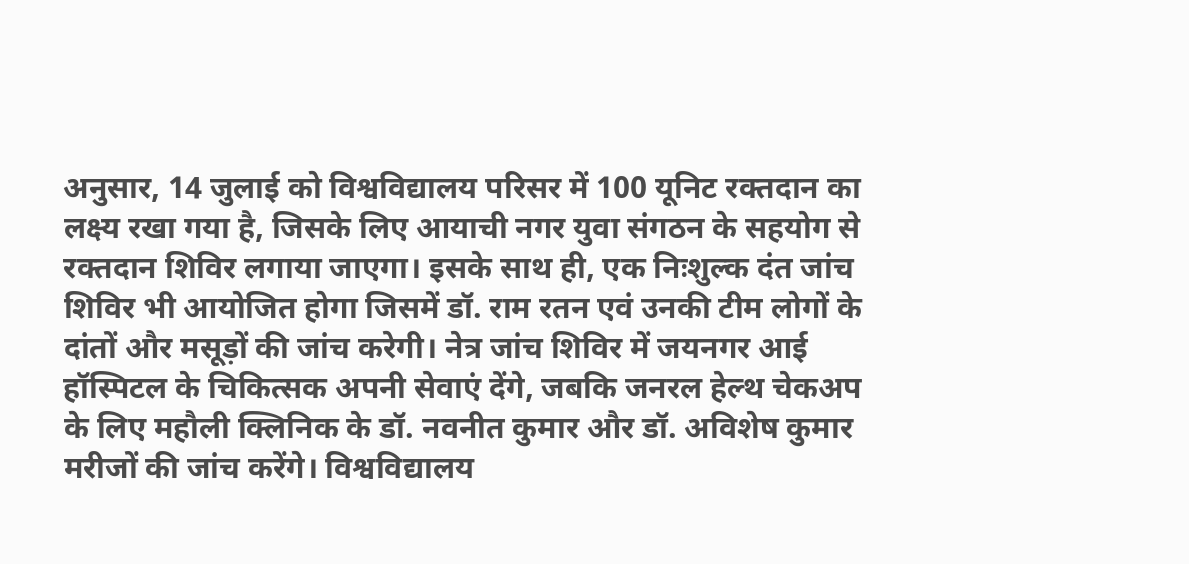अनुसार, 14 जुलाई को विश्वविद्यालय परिसर में 100 यूनिट रक्तदान का लक्ष्य रखा गया है, जिसके लिए आयाची नगर युवा संगठन के सहयोग से रक्तदान शिविर लगाया जाएगा। इसके साथ ही, एक निःशुल्क दंत जांच शिविर भी आयोजित होगा जिसमें डॉ. राम रतन एवं उनकी टीम लोगों के दांतों और मसूड़ों की जांच करेगी। नेत्र जांच शिविर में जयनगर आई हॉस्पिटल के चिकित्सक अपनी सेवाएं देंगे, जबकि जनरल हेल्थ चेकअप के लिए महौली क्लिनिक के डॉ. नवनीत कुमार और डॉ. अविशेष कुमार मरीजों की जांच करेंगे। विश्वविद्यालय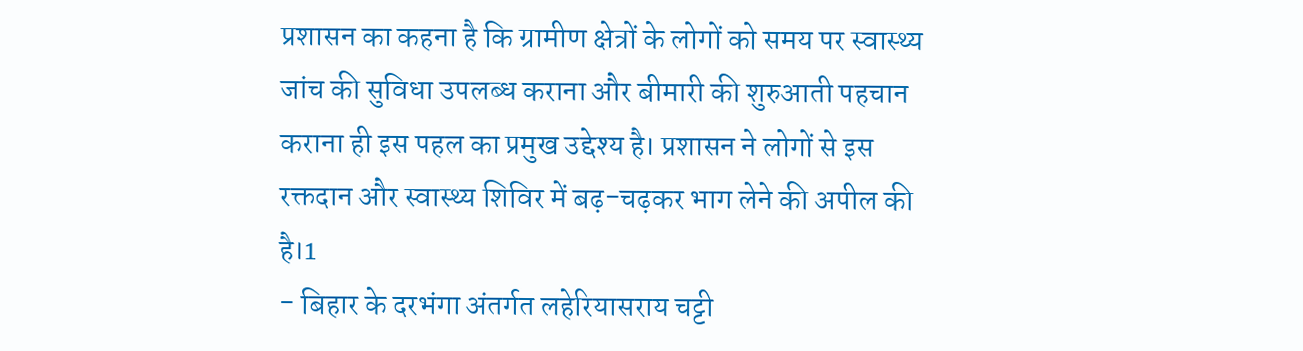प्रशासन का कहना है कि ग्रामीण क्षेत्रों के लोगों को समय पर स्वास्थ्य जांच की सुविधा उपलब्ध कराना और बीमारी की शुरुआती पहचान कराना ही इस पहल का प्रमुख उद्देश्य है। प्रशासन ने लोगों से इस रक्तदान और स्वास्थ्य शिविर में बढ़-चढ़कर भाग लेने की अपील की है।1
- बिहार के दरभंगा अंतर्गत लहेरियासराय चट्टी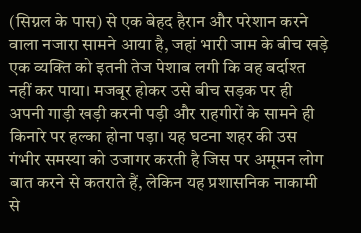(सिग्नल के पास) से एक बेहद हैरान और परेशान करने वाला नजारा सामने आया है, जहां भारी जाम के बीच खड़े एक व्यक्ति को इतनी तेज पेशाब लगी कि वह बर्दाश्त नहीं कर पाया। मजबूर होकर उसे बीच सड़क पर ही अपनी गाड़ी खड़ी करनी पड़ी और राहगीरों के सामने ही किनारे पर हल्का होना पड़ा। यह घटना शहर की उस गंभीर समस्या को उजागर करती है जिस पर अमूमन लोग बात करने से कतराते हैं, लेकिन यह प्रशासनिक नाकामी से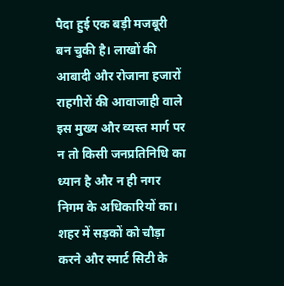पैदा हुई एक बड़ी मजबूरी बन चुकी है। लाखों की आबादी और रोजाना हजारों राहगीरों की आवाजाही वाले इस मुख्य और व्यस्त मार्ग पर न तो किसी जनप्रतिनिधि का ध्यान है और न ही नगर निगम के अधिकारियों का। शहर में सड़कों को चौड़ा करने और स्मार्ट सिटी के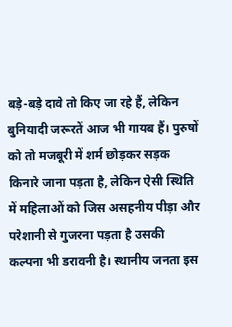बड़े-बड़े दावे तो किए जा रहे हैं, लेकिन बुनियादी जरूरतें आज भी गायब हैं। पुरुषों को तो मजबूरी में शर्म छोड़कर सड़क किनारे जाना पड़ता है, लेकिन ऐसी स्थिति में महिलाओं को जिस असहनीय पीड़ा और परेशानी से गुजरना पड़ता है उसकी कल्पना भी डरावनी है। स्थानीय जनता इस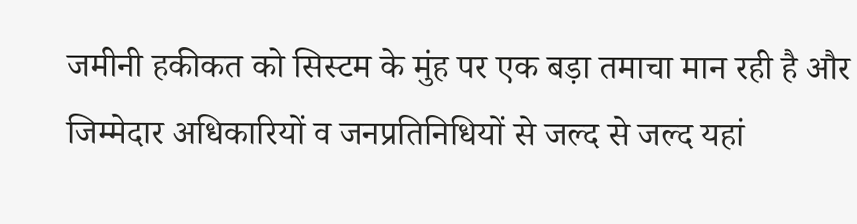जमीनी हकीकत को सिस्टम के मुंह पर एक बड़ा तमाचा मान रही है और जिम्मेदार अधिकारियों व जनप्रतिनिधियों से जल्द से जल्द यहां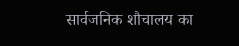सार्वजनिक शौचालय का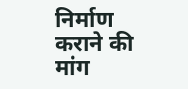निर्माण कराने की मांग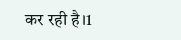कर रही है।1